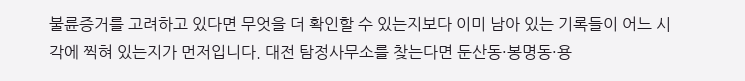불륜증거를 고려하고 있다면 무엇을 더 확인할 수 있는지보다 이미 남아 있는 기록들이 어느 시각에 찍혀 있는지가 먼저입니다. 대전 탐정사무소를 찾는다면 둔산동·봉명동·용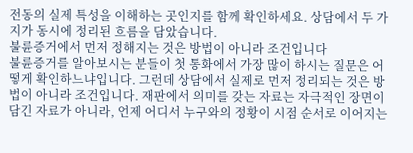전동의 실제 특성을 이해하는 곳인지를 함께 확인하세요. 상담에서 두 가지가 동시에 정리된 흐름을 담았습니다.
불륜증거에서 먼저 정해지는 것은 방법이 아니라 조건입니다
불륜증거를 알아보시는 분들이 첫 통화에서 가장 많이 하시는 질문은 어떻게 확인하느냐입니다. 그런데 상담에서 실제로 먼저 정리되는 것은 방법이 아니라 조건입니다. 재판에서 의미를 갖는 자료는 자극적인 장면이 담긴 자료가 아니라, 언제 어디서 누구와의 정황이 시점 순서로 이어지는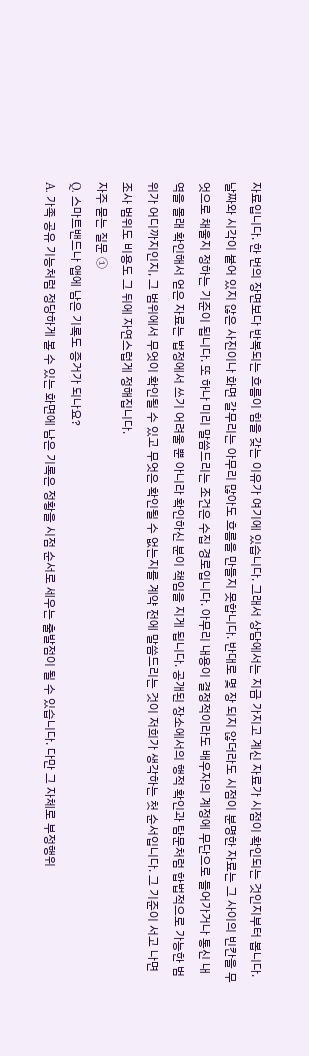자료입니다. 한 번의 장면보다 반복되는 흐름이 힘을 갖는 이유가 여기에 있습니다. 그래서 상담에서는 지금 가지고 계신 자료가 시점이 확인되는 것인지부터 봅니다. 날짜와 시각이 붙어 있지 않은 사진이나 화면 갈무리는 아무리 많아도 흐름을 만들지 못합니다. 반대로 몇 장 되지 않더라도 시점이 분명한 자료는 그 사이의 빈칸을 무엇으로 채울지 정하는 기준이 됩니다. 또 하나 미리 말씀드리는 조건은 수집 경로입니다. 아무리 내용이 결정적이라도 배우자의 계정에 무단으로 들어가거나 통신 내역을 몰래 확인해서 얻은 자료는 법정에서 쓰기 어려울 뿐 아니라 확인하신 분이 책임을 지게 됩니다. 공개된 장소에서의 행적 확인과 탐문처럼 합법적으로 가능한 범위가 어디까지인지, 그 범위에서 무엇이 확인될 수 있고 무엇은 확인될 수 없는지를 계약 전에 말씀드리는 것이 저희가 생각하는 첫 순서입니다. 그 기준이 서고 나면 조사 범위도 비용도 그 뒤에 자연스럽게 정해집니다.
자주 묻는 질문 ①
Q. 스마트밴드나 앱에 남은 기록도 증거가 되나요?
A. 가족 공유 기능처럼 정당하게 볼 수 있는 화면에 남은 기록은 정황을 시점 순서로 세우는 출발점이 될 수 있습니다. 다만 그 자체로 부정행위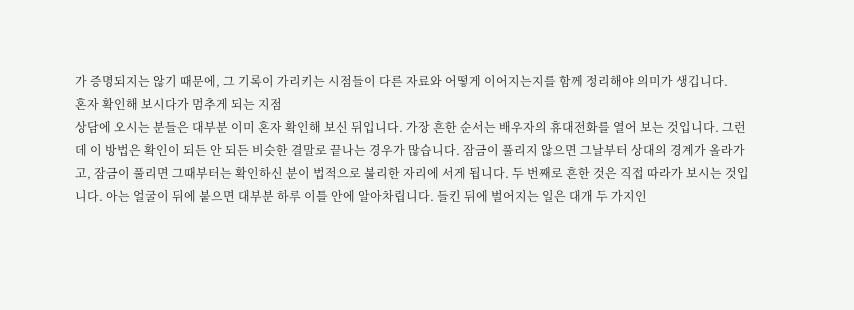가 증명되지는 않기 때문에, 그 기록이 가리키는 시점들이 다른 자료와 어떻게 이어지는지를 함께 정리해야 의미가 생깁니다.
혼자 확인해 보시다가 멈추게 되는 지점
상담에 오시는 분들은 대부분 이미 혼자 확인해 보신 뒤입니다. 가장 흔한 순서는 배우자의 휴대전화를 열어 보는 것입니다. 그런데 이 방법은 확인이 되든 안 되든 비슷한 결말로 끝나는 경우가 많습니다. 잠금이 풀리지 않으면 그날부터 상대의 경계가 올라가고, 잠금이 풀리면 그때부터는 확인하신 분이 법적으로 불리한 자리에 서게 됩니다. 두 번째로 흔한 것은 직접 따라가 보시는 것입니다. 아는 얼굴이 뒤에 붙으면 대부분 하루 이틀 안에 알아차립니다. 들킨 뒤에 벌어지는 일은 대개 두 가지인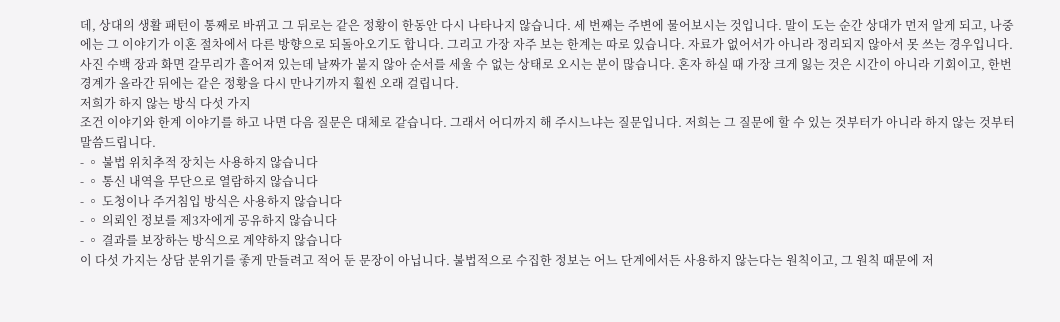데, 상대의 생활 패턴이 통째로 바뀌고 그 뒤로는 같은 정황이 한동안 다시 나타나지 않습니다. 세 번째는 주변에 물어보시는 것입니다. 말이 도는 순간 상대가 먼저 알게 되고, 나중에는 그 이야기가 이혼 절차에서 다른 방향으로 되돌아오기도 합니다. 그리고 가장 자주 보는 한계는 따로 있습니다. 자료가 없어서가 아니라 정리되지 않아서 못 쓰는 경우입니다. 사진 수백 장과 화면 갈무리가 흩어져 있는데 날짜가 붙지 않아 순서를 세울 수 없는 상태로 오시는 분이 많습니다. 혼자 하실 때 가장 크게 잃는 것은 시간이 아니라 기회이고, 한번 경계가 올라간 뒤에는 같은 정황을 다시 만나기까지 훨씬 오래 걸립니다.
저희가 하지 않는 방식 다섯 가지
조건 이야기와 한계 이야기를 하고 나면 다음 질문은 대체로 같습니다. 그래서 어디까지 해 주시느냐는 질문입니다. 저희는 그 질문에 할 수 있는 것부터가 아니라 하지 않는 것부터 말씀드립니다.
- ◦ 불법 위치추적 장치는 사용하지 않습니다
- ◦ 통신 내역을 무단으로 열람하지 않습니다
- ◦ 도청이나 주거침입 방식은 사용하지 않습니다
- ◦ 의뢰인 정보를 제3자에게 공유하지 않습니다
- ◦ 결과를 보장하는 방식으로 계약하지 않습니다
이 다섯 가지는 상담 분위기를 좋게 만들려고 적어 둔 문장이 아닙니다. 불법적으로 수집한 정보는 어느 단계에서든 사용하지 않는다는 원칙이고, 그 원칙 때문에 저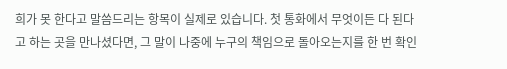희가 못 한다고 말씀드리는 항목이 실제로 있습니다. 첫 통화에서 무엇이든 다 된다고 하는 곳을 만나셨다면, 그 말이 나중에 누구의 책임으로 돌아오는지를 한 번 확인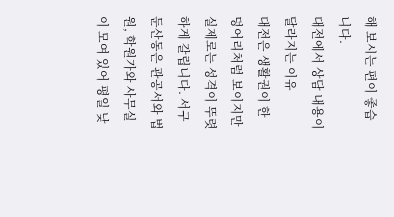해 보시는 편이 좋습니다.
대전에서 상담 내용이 달라지는 이유
대전은 생활권이 한 덩어리처럼 보이지만 실제로는 성격이 뚜렷하게 갈립니다. 서구 둔산동은 관공서와 법원, 학원가와 사무실이 모여 있어 평일 낮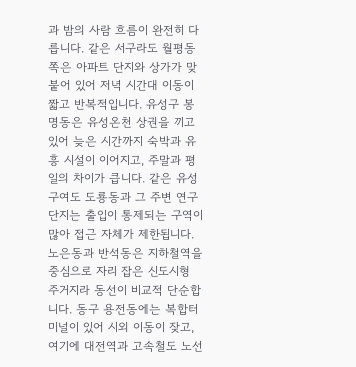과 밤의 사람 흐름이 완전히 다릅니다. 같은 서구라도 월평동 쪽은 아파트 단지와 상가가 맞붙어 있어 저녁 시간대 이동이 짧고 반복적입니다. 유성구 봉명동은 유성온천 상권을 끼고 있어 늦은 시간까지 숙박과 유흥 시설이 이어지고, 주말과 평일의 차이가 큽니다. 같은 유성구여도 도룡동과 그 주변 연구단지는 출입이 통제되는 구역이 많아 접근 자체가 제한됩니다. 노은동과 반석동은 지하철역을 중심으로 자리 잡은 신도시형 주거지라 동선이 비교적 단순합니다. 동구 용전동에는 복합터미널이 있어 시외 이동이 잦고, 여기에 대전역과 고속철도 노선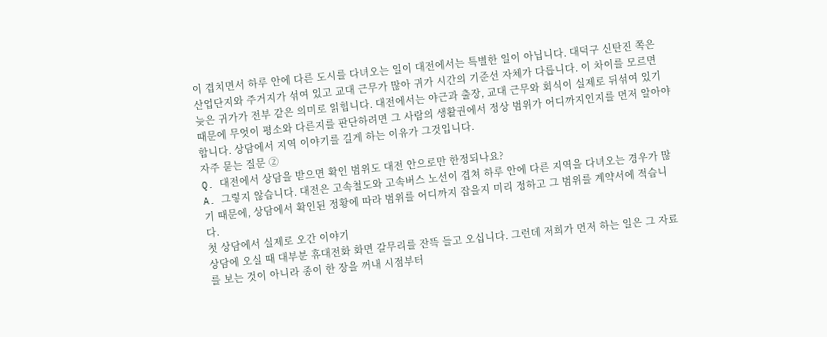이 겹치면서 하루 안에 다른 도시를 다녀오는 일이 대전에서는 특별한 일이 아닙니다. 대덕구 신탄진 쪽은 산업단지와 주거지가 섞여 있고 교대 근무가 많아 귀가 시간의 기준선 자체가 다릅니다. 이 차이를 모르면 늦은 귀가가 전부 같은 의미로 읽힙니다. 대전에서는 야근과 출장, 교대 근무와 회식이 실제로 뒤섞여 있기 때문에 무엇이 평소와 다른지를 판단하려면 그 사람의 생활권에서 정상 범위가 어디까지인지를 먼저 알아야 합니다. 상담에서 지역 이야기를 길게 하는 이유가 그것입니다.
자주 묻는 질문 ②
Q. 대전에서 상담을 받으면 확인 범위도 대전 안으로만 한정되나요?
A. 그렇지 않습니다. 대전은 고속철도와 고속버스 노선이 겹쳐 하루 안에 다른 지역을 다녀오는 경우가 많기 때문에, 상담에서 확인된 정황에 따라 범위를 어디까지 잡을지 미리 정하고 그 범위를 계약서에 적습니다.
첫 상담에서 실제로 오간 이야기
상담에 오실 때 대부분 휴대전화 화면 갈무리를 잔뜩 들고 오십니다. 그런데 저희가 먼저 하는 일은 그 자료를 보는 것이 아니라 종이 한 장을 꺼내 시점부터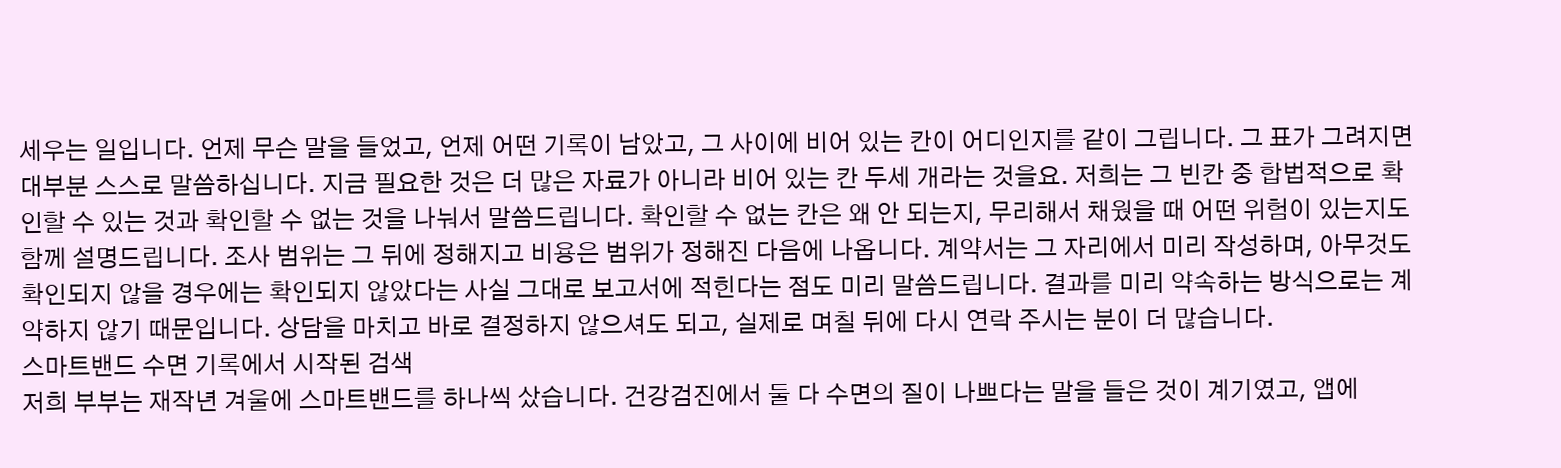세우는 일입니다. 언제 무슨 말을 들었고, 언제 어떤 기록이 남았고, 그 사이에 비어 있는 칸이 어디인지를 같이 그립니다. 그 표가 그려지면 대부분 스스로 말씀하십니다. 지금 필요한 것은 더 많은 자료가 아니라 비어 있는 칸 두세 개라는 것을요. 저희는 그 빈칸 중 합법적으로 확인할 수 있는 것과 확인할 수 없는 것을 나눠서 말씀드립니다. 확인할 수 없는 칸은 왜 안 되는지, 무리해서 채웠을 때 어떤 위험이 있는지도 함께 설명드립니다. 조사 범위는 그 뒤에 정해지고 비용은 범위가 정해진 다음에 나옵니다. 계약서는 그 자리에서 미리 작성하며, 아무것도 확인되지 않을 경우에는 확인되지 않았다는 사실 그대로 보고서에 적힌다는 점도 미리 말씀드립니다. 결과를 미리 약속하는 방식으로는 계약하지 않기 때문입니다. 상담을 마치고 바로 결정하지 않으셔도 되고, 실제로 며칠 뒤에 다시 연락 주시는 분이 더 많습니다.
스마트밴드 수면 기록에서 시작된 검색
저희 부부는 재작년 겨울에 스마트밴드를 하나씩 샀습니다. 건강검진에서 둘 다 수면의 질이 나쁘다는 말을 들은 것이 계기였고, 앱에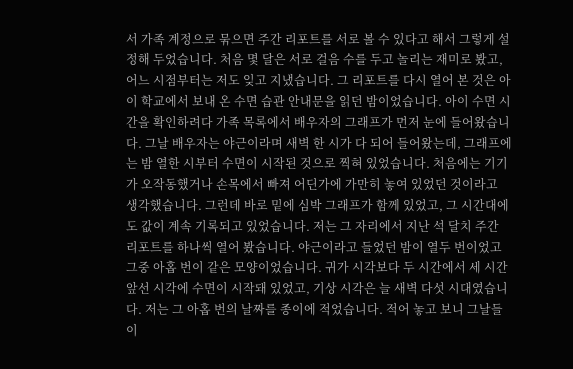서 가족 계정으로 묶으면 주간 리포트를 서로 볼 수 있다고 해서 그렇게 설정해 두었습니다. 처음 몇 달은 서로 걸음 수를 두고 놀리는 재미로 봤고, 어느 시점부터는 저도 잊고 지냈습니다. 그 리포트를 다시 열어 본 것은 아이 학교에서 보내 온 수면 습관 안내문을 읽던 밤이었습니다. 아이 수면 시간을 확인하려다 가족 목록에서 배우자의 그래프가 먼저 눈에 들어왔습니다. 그날 배우자는 야근이라며 새벽 한 시가 다 되어 들어왔는데, 그래프에는 밤 열한 시부터 수면이 시작된 것으로 찍혀 있었습니다. 처음에는 기기가 오작동했거나 손목에서 빠져 어딘가에 가만히 놓여 있었던 것이라고 생각했습니다. 그런데 바로 밑에 심박 그래프가 함께 있었고, 그 시간대에도 값이 계속 기록되고 있었습니다. 저는 그 자리에서 지난 석 달치 주간 리포트를 하나씩 열어 봤습니다. 야근이라고 들었던 밤이 열두 번이었고 그중 아홉 번이 같은 모양이었습니다. 귀가 시각보다 두 시간에서 세 시간 앞선 시각에 수면이 시작돼 있었고, 기상 시각은 늘 새벽 다섯 시대였습니다. 저는 그 아홉 번의 날짜를 종이에 적었습니다. 적어 놓고 보니 그날들이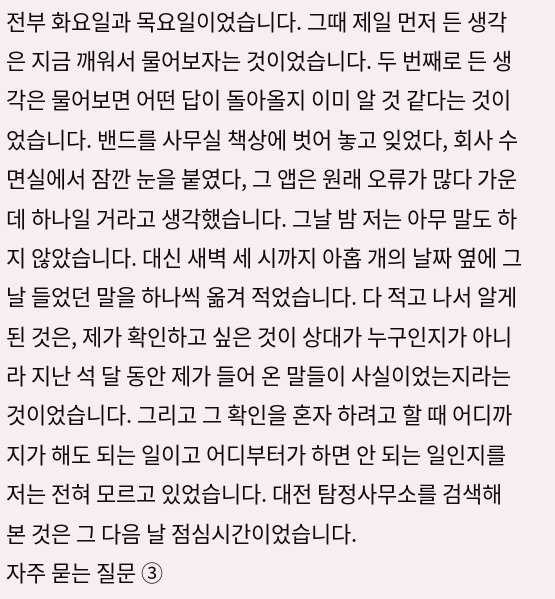전부 화요일과 목요일이었습니다. 그때 제일 먼저 든 생각은 지금 깨워서 물어보자는 것이었습니다. 두 번째로 든 생각은 물어보면 어떤 답이 돌아올지 이미 알 것 같다는 것이었습니다. 밴드를 사무실 책상에 벗어 놓고 잊었다, 회사 수면실에서 잠깐 눈을 붙였다, 그 앱은 원래 오류가 많다 가운데 하나일 거라고 생각했습니다. 그날 밤 저는 아무 말도 하지 않았습니다. 대신 새벽 세 시까지 아홉 개의 날짜 옆에 그날 들었던 말을 하나씩 옮겨 적었습니다. 다 적고 나서 알게 된 것은, 제가 확인하고 싶은 것이 상대가 누구인지가 아니라 지난 석 달 동안 제가 들어 온 말들이 사실이었는지라는 것이었습니다. 그리고 그 확인을 혼자 하려고 할 때 어디까지가 해도 되는 일이고 어디부터가 하면 안 되는 일인지를 저는 전혀 모르고 있었습니다. 대전 탐정사무소를 검색해 본 것은 그 다음 날 점심시간이었습니다.
자주 묻는 질문 ③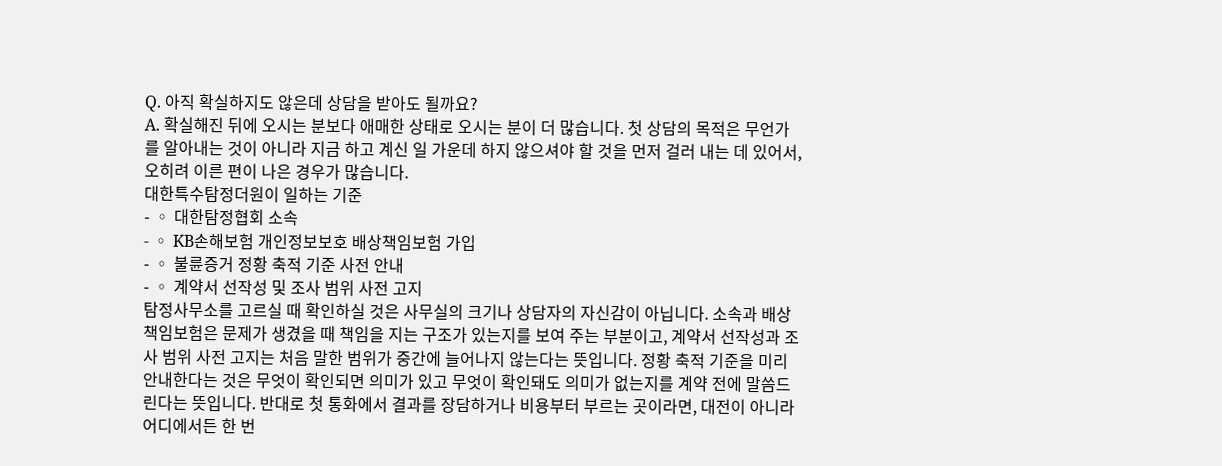Q. 아직 확실하지도 않은데 상담을 받아도 될까요?
A. 확실해진 뒤에 오시는 분보다 애매한 상태로 오시는 분이 더 많습니다. 첫 상담의 목적은 무언가를 알아내는 것이 아니라 지금 하고 계신 일 가운데 하지 않으셔야 할 것을 먼저 걸러 내는 데 있어서, 오히려 이른 편이 나은 경우가 많습니다.
대한특수탐정더원이 일하는 기준
- ◦ 대한탐정협회 소속
- ◦ KB손해보험 개인정보보호 배상책임보험 가입
- ◦ 불륜증거 정황 축적 기준 사전 안내
- ◦ 계약서 선작성 및 조사 범위 사전 고지
탐정사무소를 고르실 때 확인하실 것은 사무실의 크기나 상담자의 자신감이 아닙니다. 소속과 배상책임보험은 문제가 생겼을 때 책임을 지는 구조가 있는지를 보여 주는 부분이고, 계약서 선작성과 조사 범위 사전 고지는 처음 말한 범위가 중간에 늘어나지 않는다는 뜻입니다. 정황 축적 기준을 미리 안내한다는 것은 무엇이 확인되면 의미가 있고 무엇이 확인돼도 의미가 없는지를 계약 전에 말씀드린다는 뜻입니다. 반대로 첫 통화에서 결과를 장담하거나 비용부터 부르는 곳이라면, 대전이 아니라 어디에서든 한 번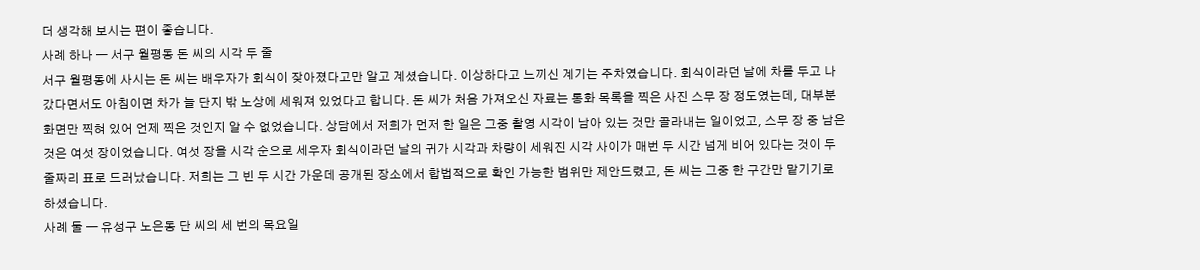더 생각해 보시는 편이 좋습니다.
사례 하나 — 서구 월평동 돈 씨의 시각 두 줄
서구 월평동에 사시는 돈 씨는 배우자가 회식이 잦아졌다고만 알고 계셨습니다. 이상하다고 느끼신 계기는 주차였습니다. 회식이라던 날에 차를 두고 나갔다면서도 아침이면 차가 늘 단지 밖 노상에 세워져 있었다고 합니다. 돈 씨가 처음 가져오신 자료는 통화 목록을 찍은 사진 스무 장 정도였는데, 대부분 화면만 찍혀 있어 언제 찍은 것인지 알 수 없었습니다. 상담에서 저희가 먼저 한 일은 그중 촬영 시각이 남아 있는 것만 골라내는 일이었고, 스무 장 중 남은 것은 여섯 장이었습니다. 여섯 장을 시각 순으로 세우자 회식이라던 날의 귀가 시각과 차량이 세워진 시각 사이가 매번 두 시간 넘게 비어 있다는 것이 두 줄짜리 표로 드러났습니다. 저희는 그 빈 두 시간 가운데 공개된 장소에서 합법적으로 확인 가능한 범위만 제안드렸고, 돈 씨는 그중 한 구간만 맡기기로 하셨습니다.
사례 둘 — 유성구 노은동 단 씨의 세 번의 목요일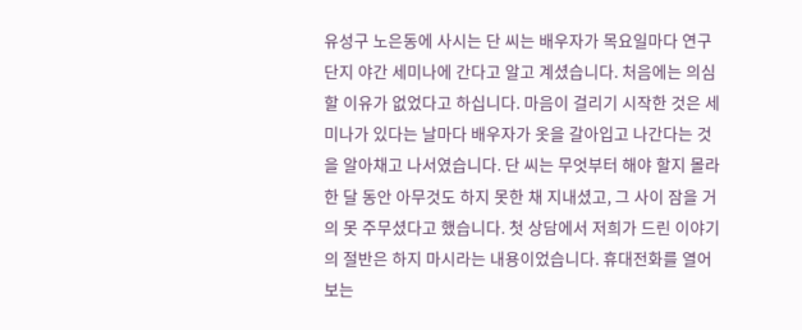유성구 노은동에 사시는 단 씨는 배우자가 목요일마다 연구단지 야간 세미나에 간다고 알고 계셨습니다. 처음에는 의심할 이유가 없었다고 하십니다. 마음이 걸리기 시작한 것은 세미나가 있다는 날마다 배우자가 옷을 갈아입고 나간다는 것을 알아채고 나서였습니다. 단 씨는 무엇부터 해야 할지 몰라 한 달 동안 아무것도 하지 못한 채 지내셨고, 그 사이 잠을 거의 못 주무셨다고 했습니다. 첫 상담에서 저희가 드린 이야기의 절반은 하지 마시라는 내용이었습니다. 휴대전화를 열어 보는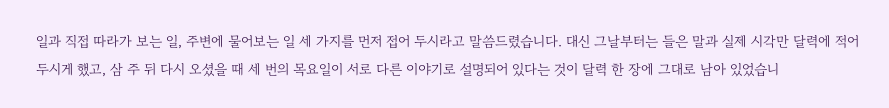일과 직접 따라가 보는 일, 주변에 물어보는 일 세 가지를 먼저 접어 두시라고 말씀드렸습니다. 대신 그날부터는 들은 말과 실제 시각만 달력에 적어 두시게 했고, 삼 주 뒤 다시 오셨을 때 세 번의 목요일이 서로 다른 이야기로 설명되어 있다는 것이 달력 한 장에 그대로 남아 있었습니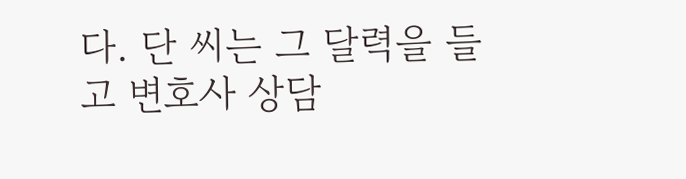다. 단 씨는 그 달력을 들고 변호사 상담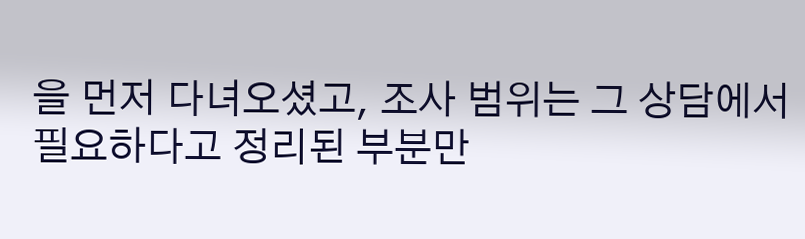을 먼저 다녀오셨고, 조사 범위는 그 상담에서 필요하다고 정리된 부분만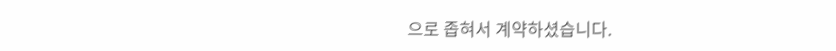으로 좁혀서 계약하셨습니다.